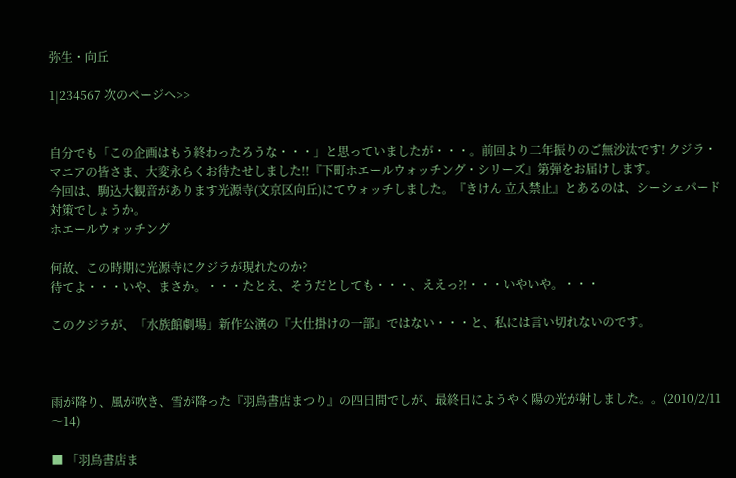弥生・向丘

1|234567 次のページへ>>


自分でも「この企画はもう終わったろうな・・・」と思っていましたが・・・。前回より二年振りのご無沙汰です! クジラ・マニアの皆さま、大変永らくお待たせしました!!『下町ホエールウォッチング・シリーズ』第弾をお届けします。
今回は、駒込大観音があります光源寺(文京区向丘)にてウォッチしました。『きけん 立入禁止』とあるのは、シーシェパード対策でしょうか。
ホエールウォッチング

何故、この時期に光源寺にクジラが現れたのか?
待てよ・・・いや、まさか。・・・たとえ、そうだとしても・・・、ええっ?!・・・いやいや。・・・

このクジラが、「水族館劇場」新作公演の『大仕掛けの一部』ではない・・・と、私には言い切れないのです。



雨が降り、風が吹き、雪が降った『羽鳥書店まつり』の四日間でしが、最終日にようやく陽の光が射しました。。(2010/2/11〜14)

■ 「羽鳥書店ま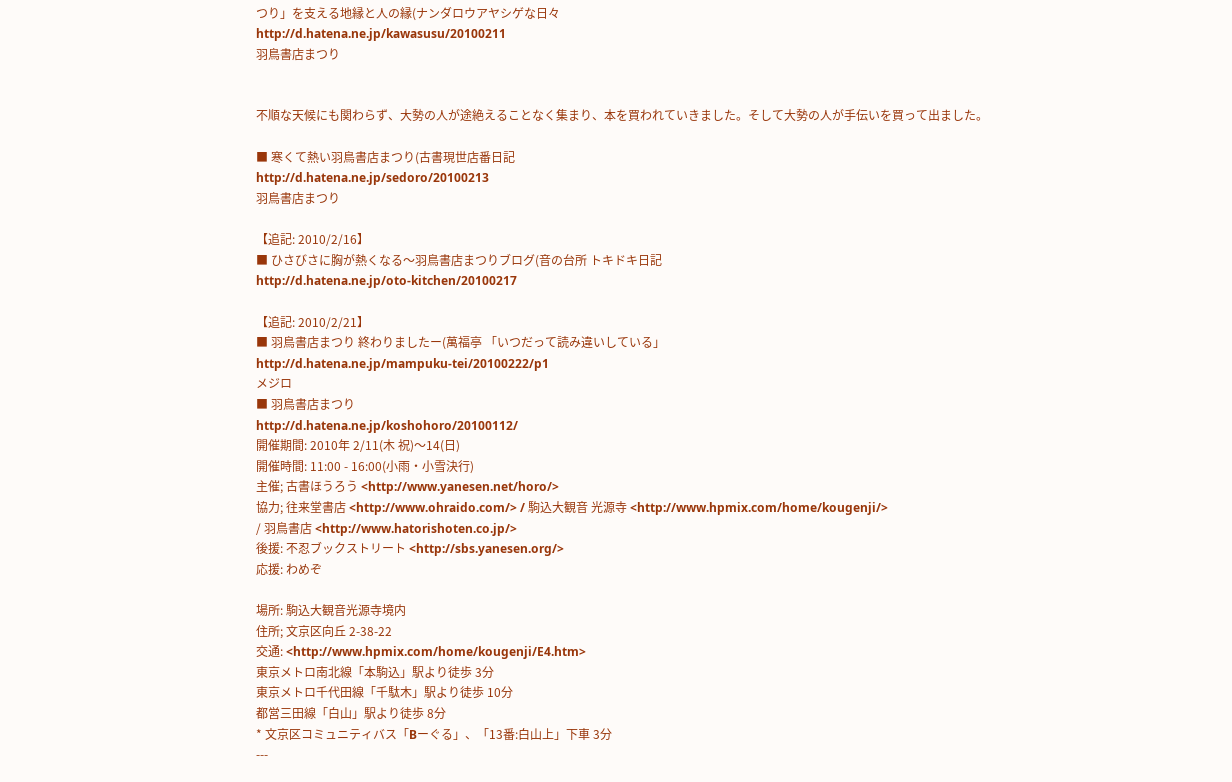つり」を支える地縁と人の縁(ナンダロウアヤシゲな日々
http://d.hatena.ne.jp/kawasusu/20100211
羽鳥書店まつり


不順な天候にも関わらず、大勢の人が途絶えることなく集まり、本を買われていきました。そして大勢の人が手伝いを買って出ました。

■ 寒くて熱い羽鳥書店まつり(古書現世店番日記
http://d.hatena.ne.jp/sedoro/20100213
羽鳥書店まつり

【追記: 2010/2/16】
■ ひさびさに胸が熱くなる〜羽鳥書店まつりブログ(音の台所 トキドキ日記
http://d.hatena.ne.jp/oto-kitchen/20100217

【追記: 2010/2/21】
■ 羽鳥書店まつり 終わりましたー(萬福亭 「いつだって読み違いしている」
http://d.hatena.ne.jp/mampuku-tei/20100222/p1
メジロ
■ 羽鳥書店まつり
http://d.hatena.ne.jp/koshohoro/20100112/
開催期間: 2010年 2/11(木 祝)〜14(日)
開催時間: 11:00 - 16:00(小雨・小雪決行)
主催; 古書ほうろう <http://www.yanesen.net/horo/>
協力; 往来堂書店 <http://www.ohraido.com/> / 駒込大観音 光源寺 <http://www.hpmix.com/home/kougenji/>
/ 羽鳥書店 <http://www.hatorishoten.co.jp/>
後援: 不忍ブックストリート <http://sbs.yanesen.org/>
応援: わめぞ

場所: 駒込大観音光源寺境内
住所; 文京区向丘 2-38-22
交通: <http://www.hpmix.com/home/kougenji/E4.htm>
東京メトロ南北線「本駒込」駅より徒歩 3分
東京メトロ千代田線「千駄木」駅より徒歩 10分
都営三田線「白山」駅より徒歩 8分
* 文京区コミュニティバス「Bーぐる」、「13番:白山上」下車 3分
---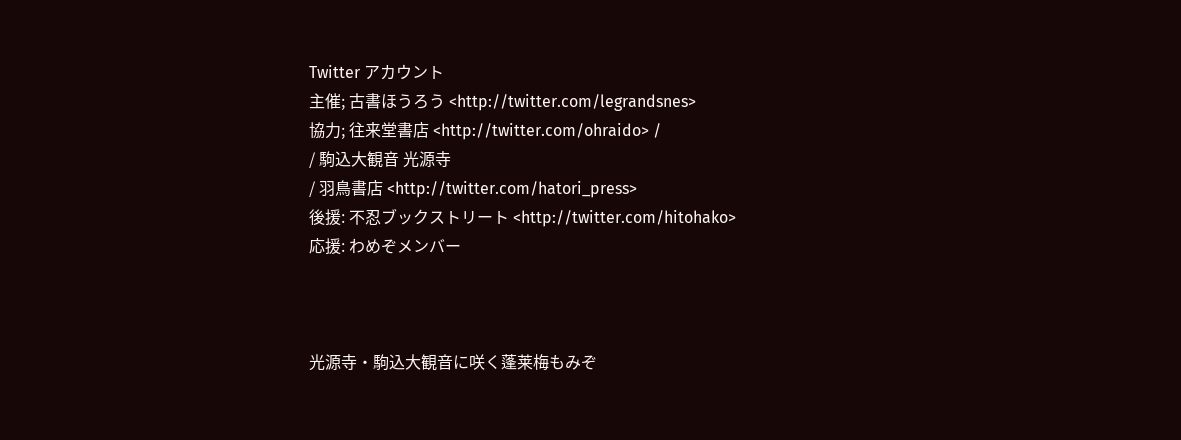Twitter アカウント
主催; 古書ほうろう <http://twitter.com/legrandsnes>
協力; 往来堂書店 <http://twitter.com/ohraido> /
/ 駒込大観音 光源寺
/ 羽鳥書店 <http://twitter.com/hatori_press>
後援: 不忍ブックストリート <http://twitter.com/hitohako>
応援: わめぞメンバー



光源寺・駒込大観音に咲く蓬莱梅もみぞ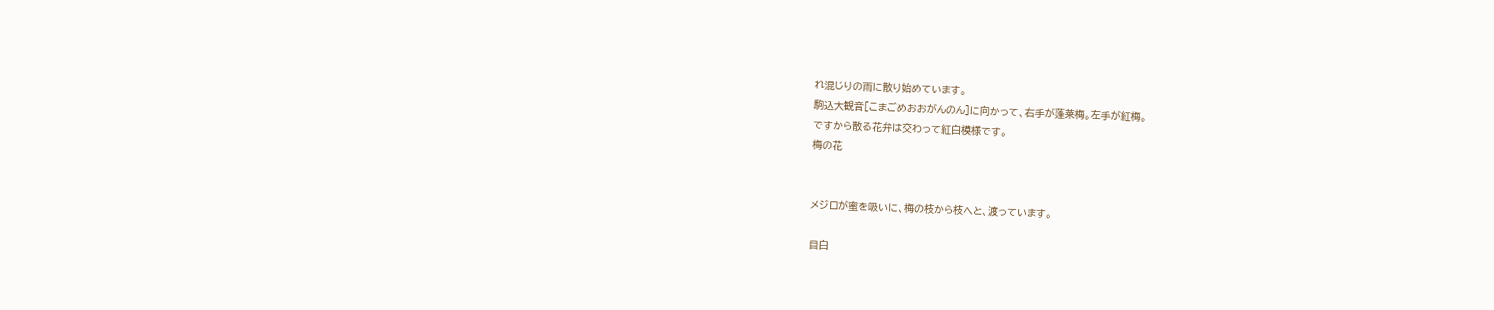れ混じりの雨に散り始めています。
駒込大観音[こまごめおおがんのん]に向かって、右手が蓬莱梅。左手が紅梅。
ですから散る花弁は交わって紅白模様です。
梅の花


メジロが蜜を吸いに、梅の枝から枝へと、渡っています。

目白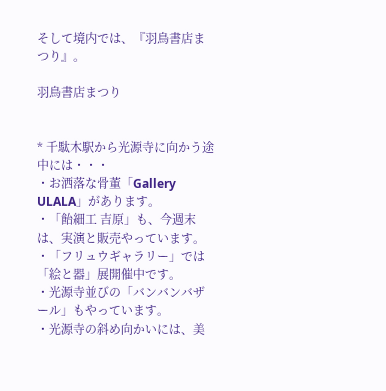そして境内では、『羽鳥書店まつり』。

羽鳥書店まつり


* 千駄木駅から光源寺に向かう途中には・・・
・お洒落な骨董「Gallery ULALA」があります。
・「飴細工 吉原」も、今週末は、実演と販売やっています。
・「フリュウギャラリー」では「絵と器」展開催中です。
・光源寺並びの「バンバンバザール」もやっています。
・光源寺の斜め向かいには、美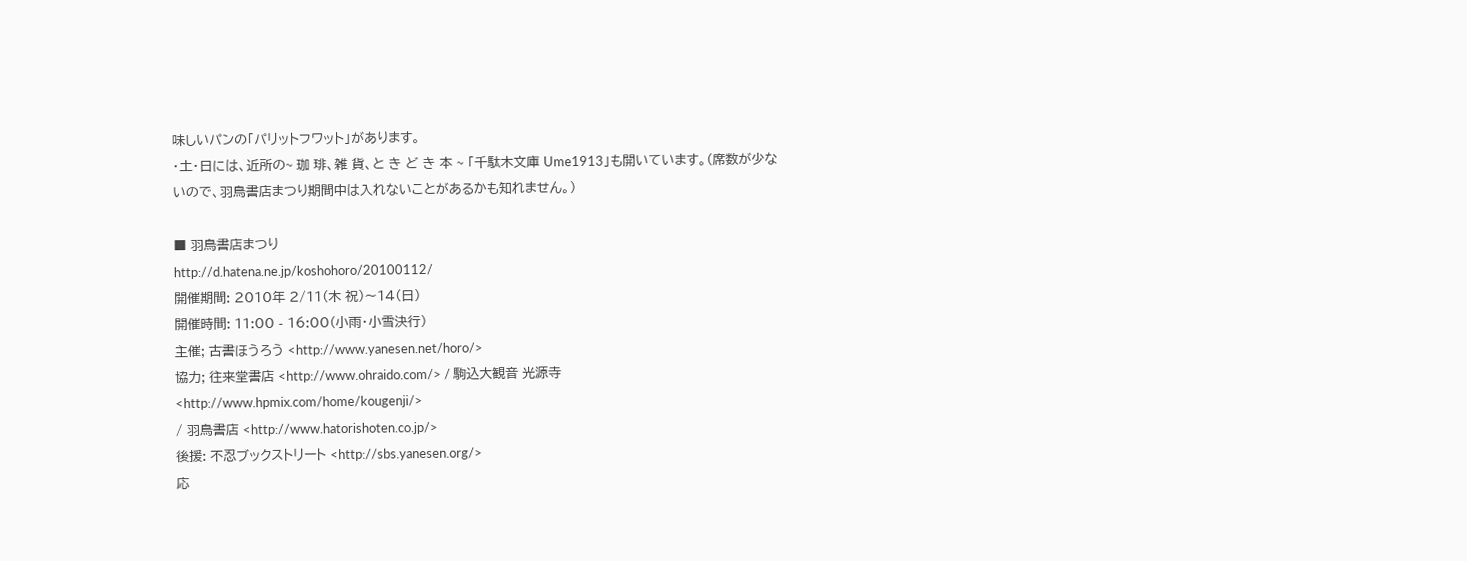味しいパンの「パリットフワット」があります。
・土・日には、近所の~ 珈 琲、雑 貨、と き ど き 本 ~ 「千駄木文庫 Ume1913」も開いています。(席数が少ないので、羽鳥書店まつり期間中は入れないことがあるかも知れません。)

■ 羽鳥書店まつり
http://d.hatena.ne.jp/koshohoro/20100112/
開催期間: 2010年 2/11(木 祝)〜14(日)
開催時間: 11:00 - 16:00(小雨・小雪決行)
主催; 古書ほうろう <http://www.yanesen.net/horo/>
協力; 往来堂書店 <http://www.ohraido.com/> / 駒込大観音 光源寺 <http://www.hpmix.com/home/kougenji/>
/ 羽鳥書店 <http://www.hatorishoten.co.jp/>
後援: 不忍ブックストリート <http://sbs.yanesen.org/>
応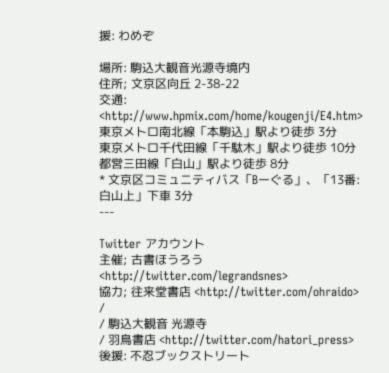援: わめぞ

場所: 駒込大観音光源寺境内
住所; 文京区向丘 2-38-22
交通: <http://www.hpmix.com/home/kougenji/E4.htm>
東京メトロ南北線「本駒込」駅より徒歩 3分
東京メトロ千代田線「千駄木」駅より徒歩 10分
都営三田線「白山」駅より徒歩 8分
* 文京区コミュニティバス「Bーぐる」、「13番:白山上」下車 3分
---

Twitter アカウント
主催; 古書ほうろう <http://twitter.com/legrandsnes>
協力; 往来堂書店 <http://twitter.com/ohraido> /
/ 駒込大観音 光源寺
/ 羽鳥書店 <http://twitter.com/hatori_press>
後援: 不忍ブックストリート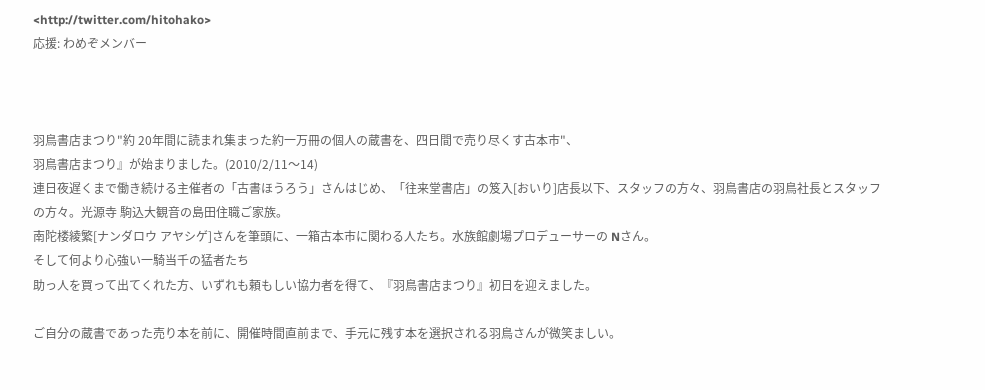<http://twitter.com/hitohako>
応援: わめぞメンバー



羽鳥書店まつり"約 20年間に読まれ集まった約一万冊の個人の蔵書を、四日間で売り尽くす古本市"、
羽鳥書店まつり』が始まりました。(2010/2/11〜14)
連日夜遅くまで働き続ける主催者の「古書ほうろう」さんはじめ、「往来堂書店」の笈入[おいり]店長以下、スタッフの方々、羽鳥書店の羽鳥社長とスタッフの方々。光源寺 駒込大観音の島田住職ご家族。
南陀楼綾繁[ナンダロウ アヤシゲ]さんを筆頭に、一箱古本市に関わる人たち。水族館劇場プロデューサーの Nさん。
そして何より心強い一騎当千の猛者たち
助っ人を買って出てくれた方、いずれも頼もしい協力者を得て、『羽鳥書店まつり』初日を迎えました。

ご自分の蔵書であった売り本を前に、開催時間直前まで、手元に残す本を選択される羽鳥さんが微笑ましい。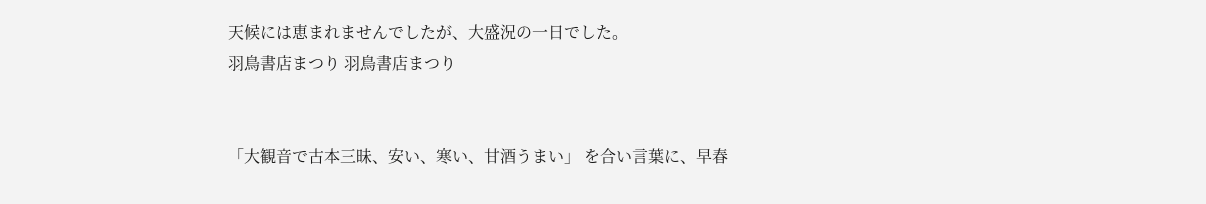天候には恵まれませんでしたが、大盛況の一日でした。
羽鳥書店まつり 羽鳥書店まつり


「大観音で古本三昧、安い、寒い、甘酒うまい」 を合い言葉に、早春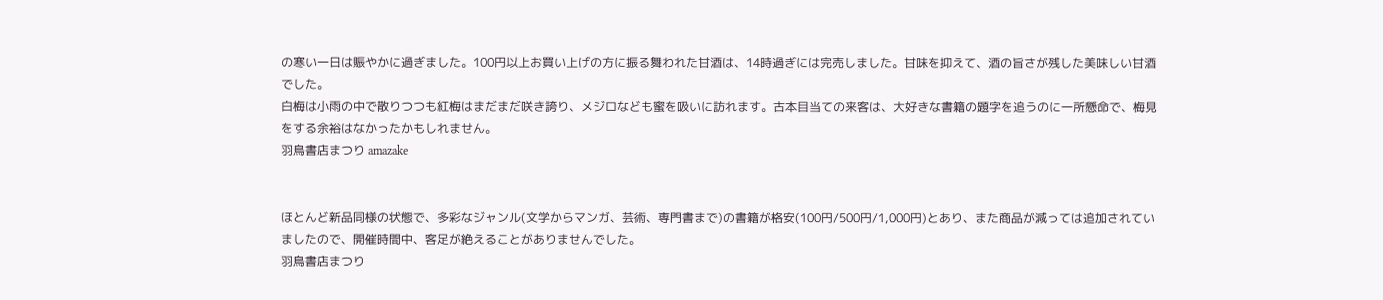の寒い一日は賑やかに過ぎました。100円以上お買い上げの方に振る舞われた甘酒は、14時過ぎには完売しました。甘味を抑えて、酒の旨さが残した美味しい甘酒でした。
白梅は小雨の中で散りつつも紅梅はまだまだ咲き誇り、メジロなども蜜を吸いに訪れます。古本目当ての来客は、大好きな書籍の題字を追うのに一所懸命で、梅見をする余裕はなかったかもしれません。
羽鳥書店まつり amazake


ほとんど新品同様の状態で、多彩なジャンル(文学からマンガ、芸術、専門書まで)の書籍が格安(100円/500円/1,000円)とあり、また商品が減っては追加されていましたので、開催時間中、客足が絶えることがありませんでした。
羽鳥書店まつり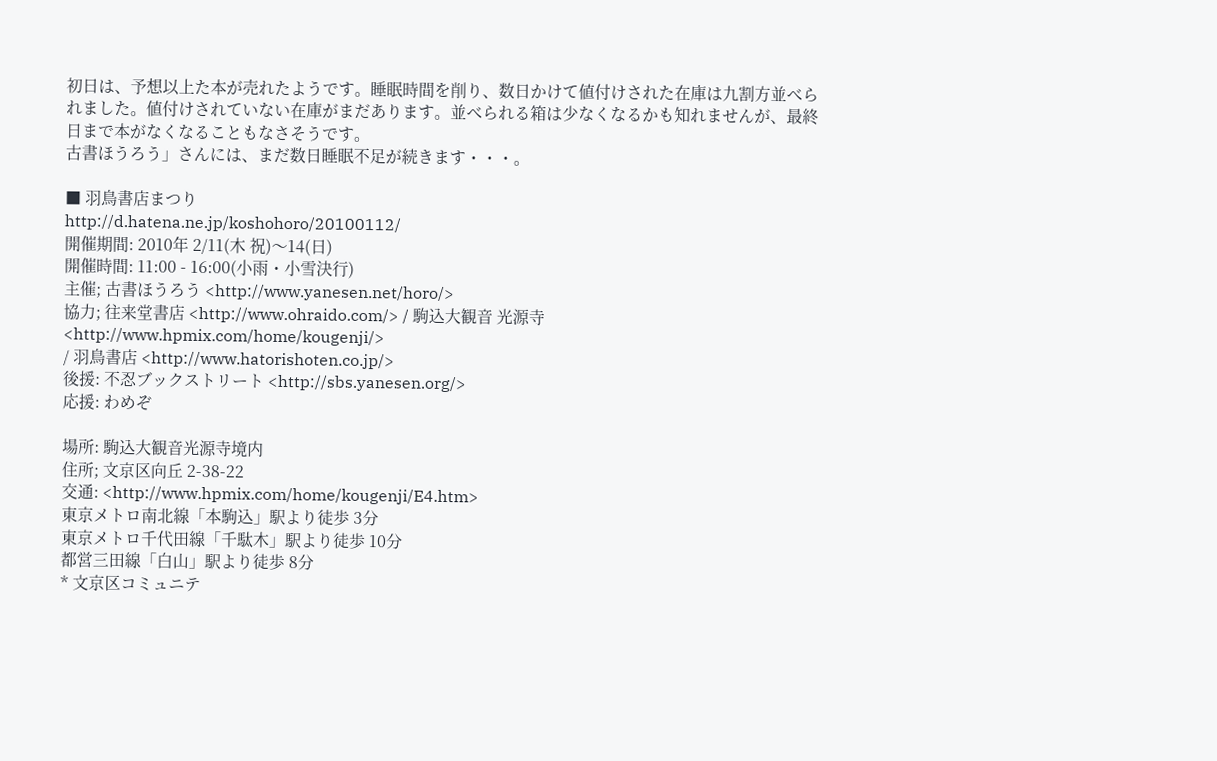初日は、予想以上た本が売れたようです。睡眠時間を削り、数日かけて値付けされた在庫は九割方並べられました。値付けされていない在庫がまだあります。並べられる箱は少なくなるかも知れませんが、最終日まで本がなくなることもなさそうです。
古書ほうろう」さんには、まだ数日睡眠不足が続きます・・・。

■ 羽鳥書店まつり
http://d.hatena.ne.jp/koshohoro/20100112/
開催期間: 2010年 2/11(木 祝)〜14(日)
開催時間: 11:00 - 16:00(小雨・小雪決行)
主催; 古書ほうろう <http://www.yanesen.net/horo/>
協力; 往来堂書店 <http://www.ohraido.com/> / 駒込大観音 光源寺 <http://www.hpmix.com/home/kougenji/>
/ 羽鳥書店 <http://www.hatorishoten.co.jp/>
後援: 不忍ブックストリート <http://sbs.yanesen.org/>
応援: わめぞ

場所: 駒込大観音光源寺境内
住所; 文京区向丘 2-38-22
交通: <http://www.hpmix.com/home/kougenji/E4.htm>
東京メトロ南北線「本駒込」駅より徒歩 3分
東京メトロ千代田線「千駄木」駅より徒歩 10分
都営三田線「白山」駅より徒歩 8分
* 文京区コミュニテ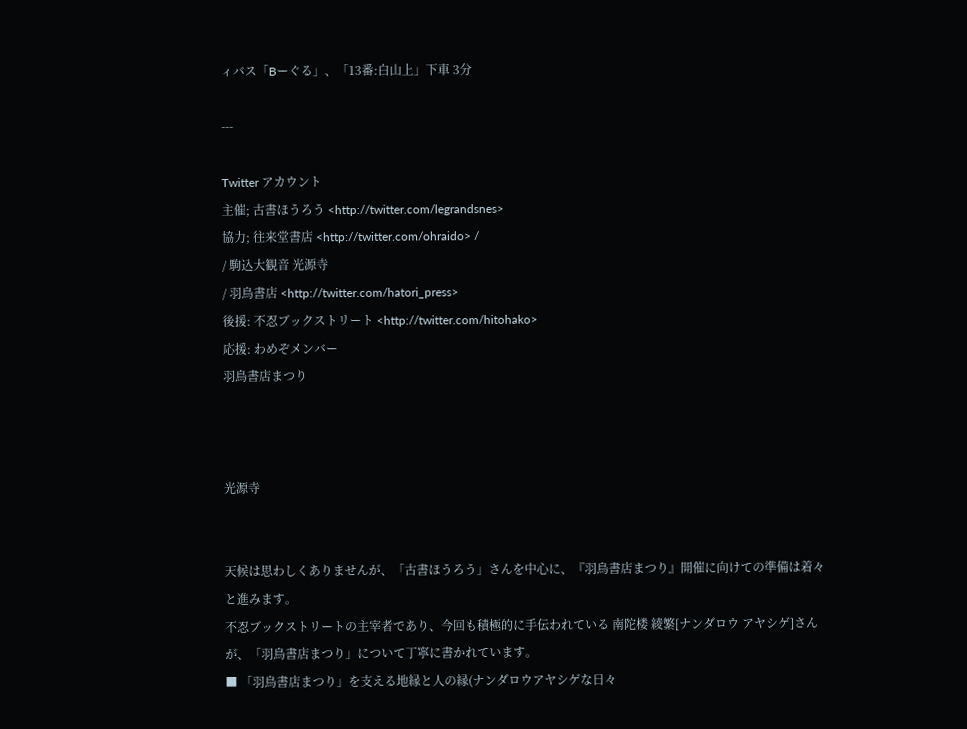ィバス「Bーぐる」、「13番:白山上」下車 3分

---

Twitter アカウント
主催; 古書ほうろう <http://twitter.com/legrandsnes>
協力; 往来堂書店 <http://twitter.com/ohraido> /
/ 駒込大観音 光源寺
/ 羽鳥書店 <http://twitter.com/hatori_press>
後援: 不忍ブックストリート <http://twitter.com/hitohako>
応援: わめぞメンバー
羽鳥書店まつり



光源寺


天候は思わしくありませんが、「古書ほうろう」さんを中心に、『羽鳥書店まつり』開催に向けての準備は着々と進みます。
不忍ブックストリートの主宰者であり、今回も積極的に手伝われている 南陀楼 綾繁[ナンダロウ アヤシゲ]さんが、「羽鳥書店まつり」について丁寧に書かれています。
■ 「羽鳥書店まつり」を支える地縁と人の縁(ナンダロウアヤシゲな日々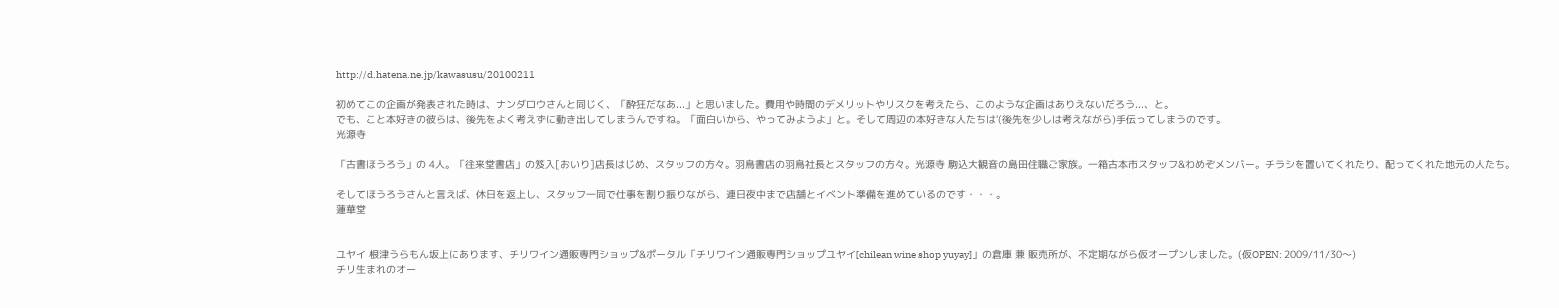http://d.hatena.ne.jp/kawasusu/20100211

初めてこの企画が発表された時は、ナンダロウさんと同じく、「酔狂だなあ...」と思いました。費用や時間のデメリットやリスクを考えたら、このような企画はありえないだろう...、と。
でも、こと本好きの彼らは、後先をよく考えずに動き出してしまうんですね。「面白いから、やってみようよ」と。そして周辺の本好きな人たちは'(後先を少しは考えながら)手伝ってしまうのです。
光源寺

「古書ほうろう」の 4人。「往来堂書店」の笈入[おいり]店長はじめ、スタッフの方々。羽鳥書店の羽鳥社長とスタッフの方々。光源寺 駒込大観音の島田住職ご家族。一箱古本市スタッフ&わめぞメンバー。チラシを置いてくれたり、配ってくれた地元の人たち。

そしてほうろうさんと言えば、休日を返上し、スタッフ一同で仕事を割り振りながら、連日夜中まで店舗とイベント準備を進めているのです・・・。
蓮華堂


ユヤイ 根津うらもん坂上にあります、チリワイン通販専門ショップ&ポータル「チリワイン通販専門ショップユヤイ[chilean wine shop yuyay]」の倉庫 兼 販売所が、不定期ながら仮オープンしました。(仮OPEN: 2009/11/30〜)
チリ生まれのオー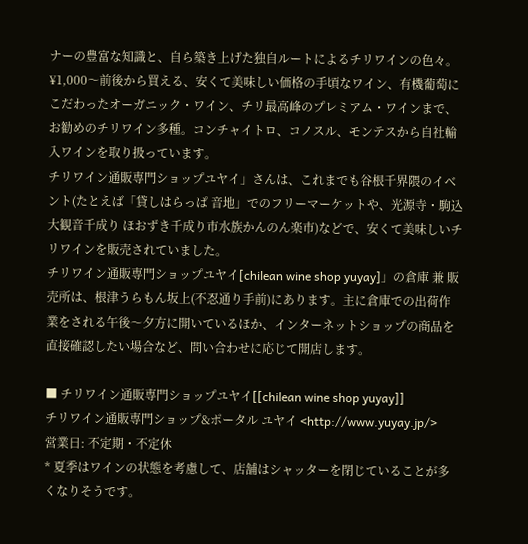ナーの豊富な知識と、自ら築き上げた独自ルートによるチリワインの色々。¥1,000〜前後から買える、安くて美味しい価格の手頃なワイン、有機葡萄にこだわったオーガニック・ワイン、チリ最高峰のプレミアム・ワインまで、お勧めのチリワイン多種。コンチャイトロ、コノスル、モンテスから自社輸入ワインを取り扱っています。
チリワイン通販専門ショップユヤイ」さんは、これまでも谷根千界隈のイベント(たとえば「貸しはらっぱ 音地」でのフリーマーケットや、光源寺・駒込大観音千成り ほおずき千成り市水族かんのん楽市)などで、安くて美味しいチリワインを販売されていました。
チリワイン通販専門ショップユヤイ[chilean wine shop yuyay]」の倉庫 兼 販売所は、根津うらもん坂上(不忍通り手前)にあります。主に倉庫での出荷作業をされる午後〜夕方に開いているほか、インターネットショップの商品を直接確認したい場合など、問い合わせに応じて開店します。

■ チリワイン通販専門ショップユヤイ[[chilean wine shop yuyay]]
チリワイン通販専門ショップ&ポータル ユヤイ <http://www.yuyay.jp/>
営業日: 不定期・不定休
* 夏季はワインの状態を考慮して、店舗はシャッターを閉じていることが多くなりそうです。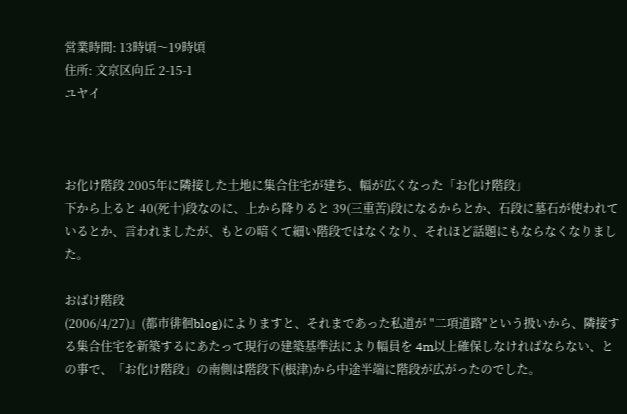営業時間: 13時頃〜19時頃
住所: 文京区向丘 2-15-1
ユヤイ



お化け階段 2005年に隣接した土地に集合住宅が建ち、幅が広くなった「お化け階段」
下から上ると 40(死十)段なのに、上から降りると 39(三重苦)段になるからとか、石段に墓石が使われているとか、言われましたが、もとの暗くて細い階段ではなくなり、それほど話題にもならなくなりました。

おばけ階段
(2006/4/27)』(都市徘徊blog)によりますと、それまであった私道が "二項道路"という扱いから、隣接する集合住宅を新築するにあたって現行の建築基準法により幅員を 4m以上確保しなければならない、との事で、「お化け階段」の南側は階段下(根津)から中途半端に階段が広がったのでした。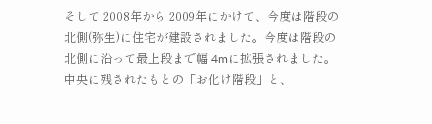そして 2008年から 2009年にかけて、今度は階段の北側(弥生)に住宅が建設されました。今度は階段の北側に沿って最上段まで幅 4mに拡張されました。中央に残されたもとの「お化け階段」と、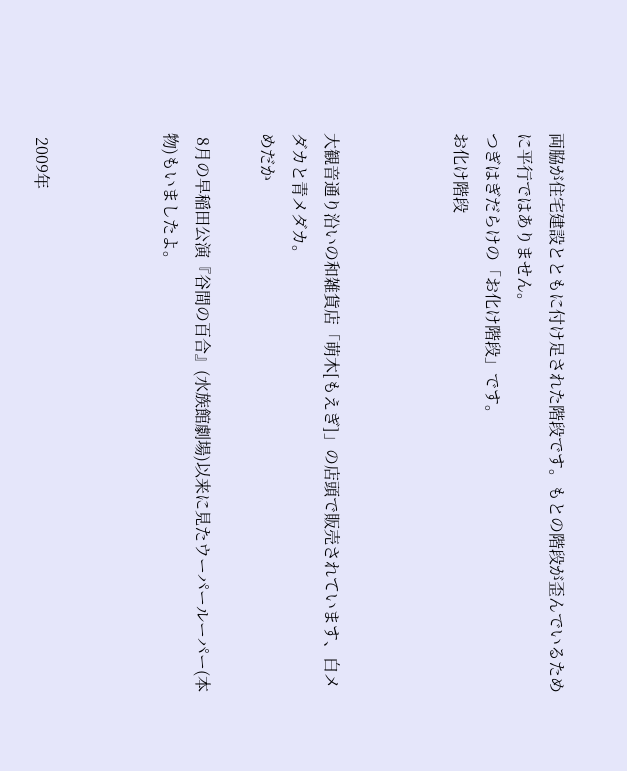両脇が住宅建設とともに付け足された階段です。もとの階段が歪んでいるために平行ではありません。
つぎはぎだらけの「お化け階段」です。
お化け階段



大観音通り沿いの和雑貨店「萌木[もえぎ]」の店頭で販売されています、白メダカと青メダカ。
めだか

 8月の早稲田公演『谷間の百合』(水族館劇場)以来に見たウーパールーパー(本物)もいましたよ。



 2009年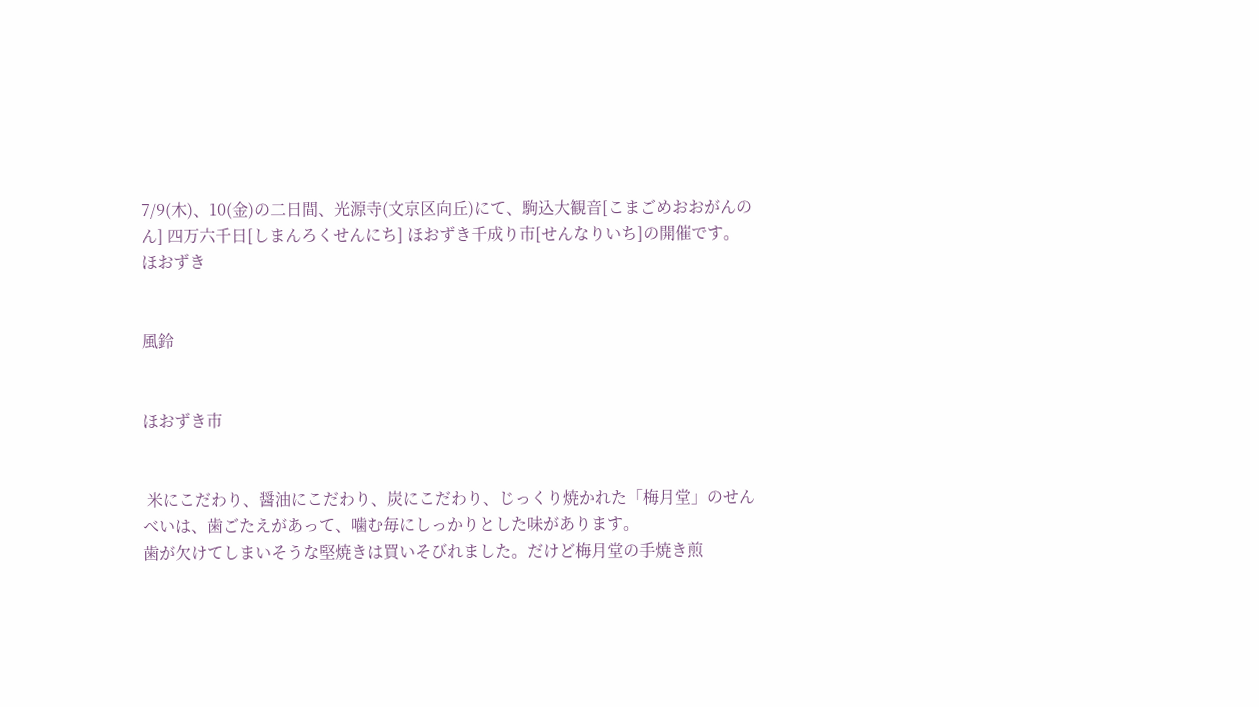7/9(木)、10(金)の二日間、光源寺(文京区向丘)にて、駒込大観音[こまごめおおがんのん] 四万六千日[しまんろくせんにち] ほおずき千成り市[せんなりいち]の開催です。
ほおずき


風鈴


ほおずき市


 米にこだわり、醤油にこだわり、炭にこだわり、じっくり焼かれた「梅月堂」のせんべいは、歯ごたえがあって、噛む毎にしっかりとした味があります。
歯が欠けてしまいそうな堅焼きは買いそびれました。だけど梅月堂の手焼き煎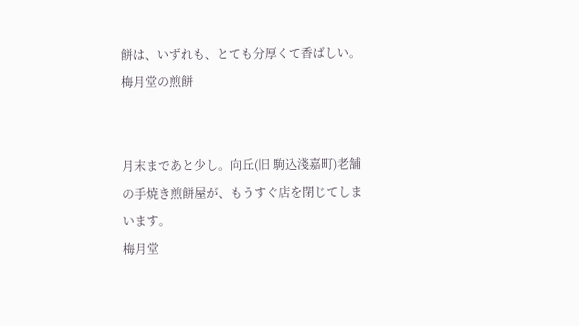餅は、いずれも、とても分厚くて香ばしい。
梅月堂の煎餅


月末まであと少し。向丘(旧 駒込淺嘉町)老舗の手焼き煎餅屋が、もうすぐ店を閉じてしまいます。
梅月堂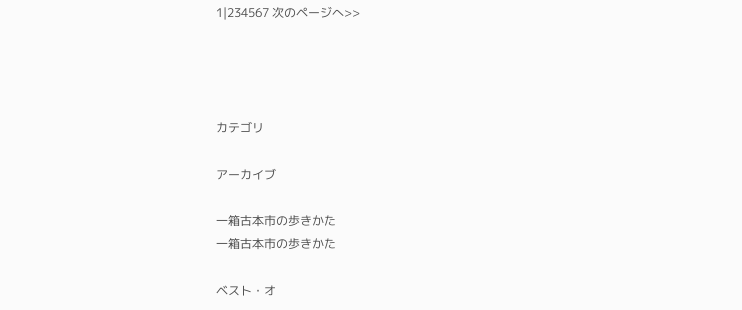1|234567 次のページへ>>




カテゴリ

アーカイブ

一箱古本市の歩きかた
一箱古本市の歩きかた

ベスト・オ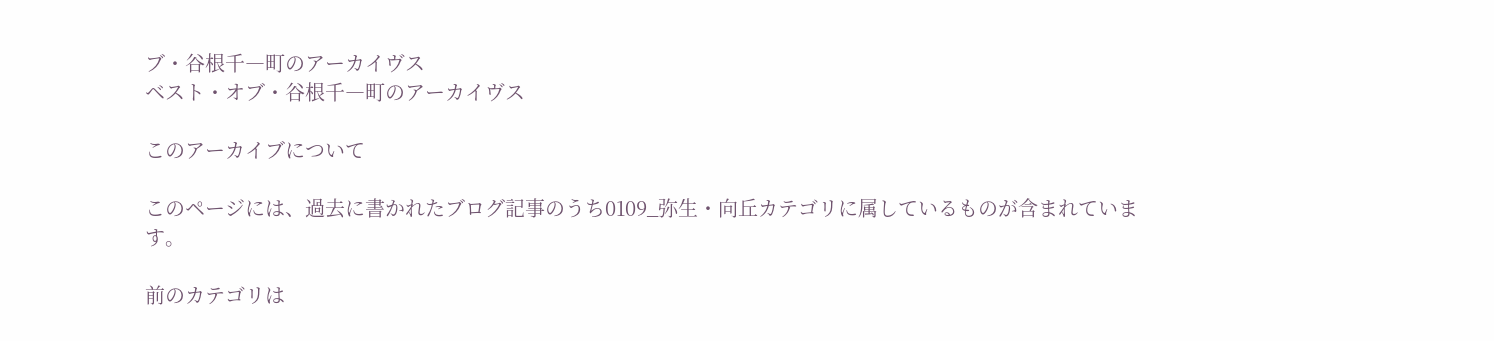ブ・谷根千―町のアーカイヴス
ベスト・オブ・谷根千―町のアーカイヴス

このアーカイブについて

このページには、過去に書かれたブログ記事のうち0109_弥生・向丘カテゴリに属しているものが含まれています。

前のカテゴリは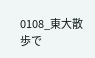0108_東大散歩で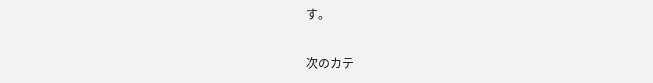す。

次のカテ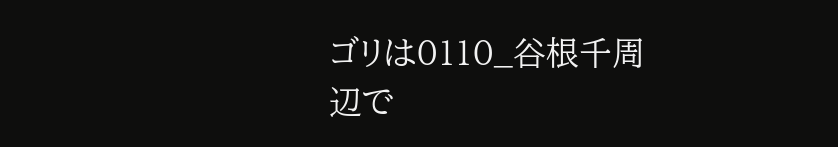ゴリは0110_谷根千周辺で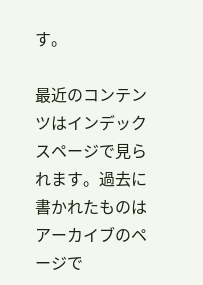す。

最近のコンテンツはインデックスページで見られます。過去に書かれたものはアーカイブのページで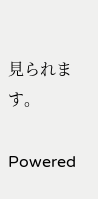見られます。

Powered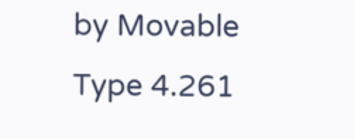by Movable Type 4.261